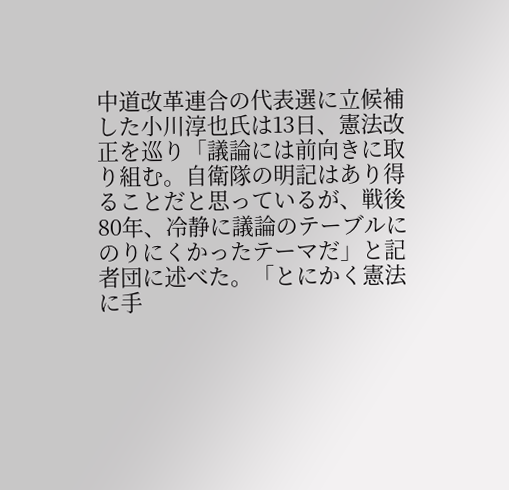中道改革連合の代表選に立候補した小川淳也氏は13日、憲法改正を巡り「議論には前向きに取り組む。自衛隊の明記はあり得ることだと思っているが、戦後80年、冷静に議論のテーブルにのりにくかったテーマだ」と記者団に述べた。「とにかく憲法に手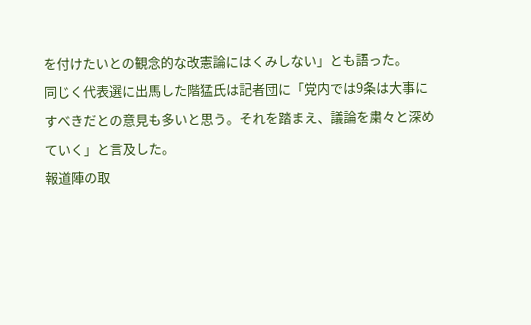を付けたいとの観念的な改憲論にはくみしない」とも語った。
同じく代表選に出馬した階猛氏は記者団に「党内では9条は大事にすべきだとの意見も多いと思う。それを踏まえ、議論を粛々と深めていく」と言及した。
報道陣の取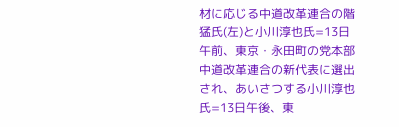材に応じる中道改革連合の階猛氏(左)と小川淳也氏=13日午前、東京・永田町の党本部
中道改革連合の新代表に選出され、あいさつする小川淳也氏=13日午後、東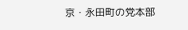京・永田町の党本部